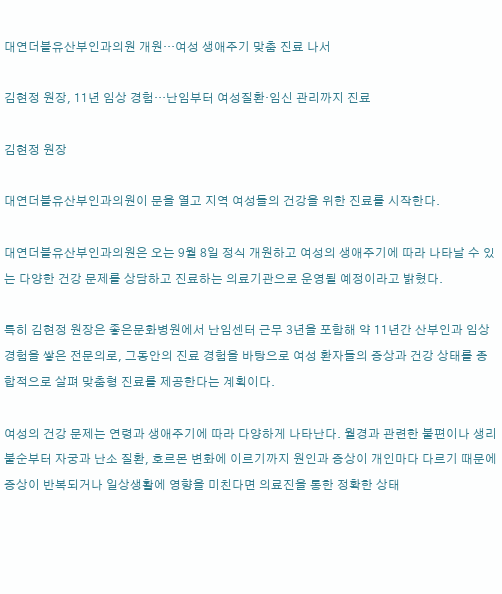대연더블유산부인과의원 개원…여성 생애주기 맞춤 진료 나서

김현정 원장, 11년 임상 경험…난임부터 여성질환·임신 관리까지 진료

김현정 원장

대연더블유산부인과의원이 문을 열고 지역 여성들의 건강을 위한 진료를 시작한다.

대연더블유산부인과의원은 오는 9월 8일 정식 개원하고 여성의 생애주기에 따라 나타날 수 있는 다양한 건강 문제를 상담하고 진료하는 의료기관으로 운영될 예정이라고 밝혔다.

특히 김현정 원장은 좋은문화병원에서 난임센터 근무 3년을 포함해 약 11년간 산부인과 임상 경험을 쌓은 전문의로, 그동안의 진료 경험을 바탕으로 여성 환자들의 증상과 건강 상태를 종합적으로 살펴 맞춤형 진료를 제공한다는 계획이다.

여성의 건강 문제는 연령과 생애주기에 따라 다양하게 나타난다. 월경과 관련한 불편이나 생리불순부터 자궁과 난소 질환, 호르몬 변화에 이르기까지 원인과 증상이 개인마다 다르기 때문에 증상이 반복되거나 일상생활에 영향을 미친다면 의료진을 통한 정확한 상태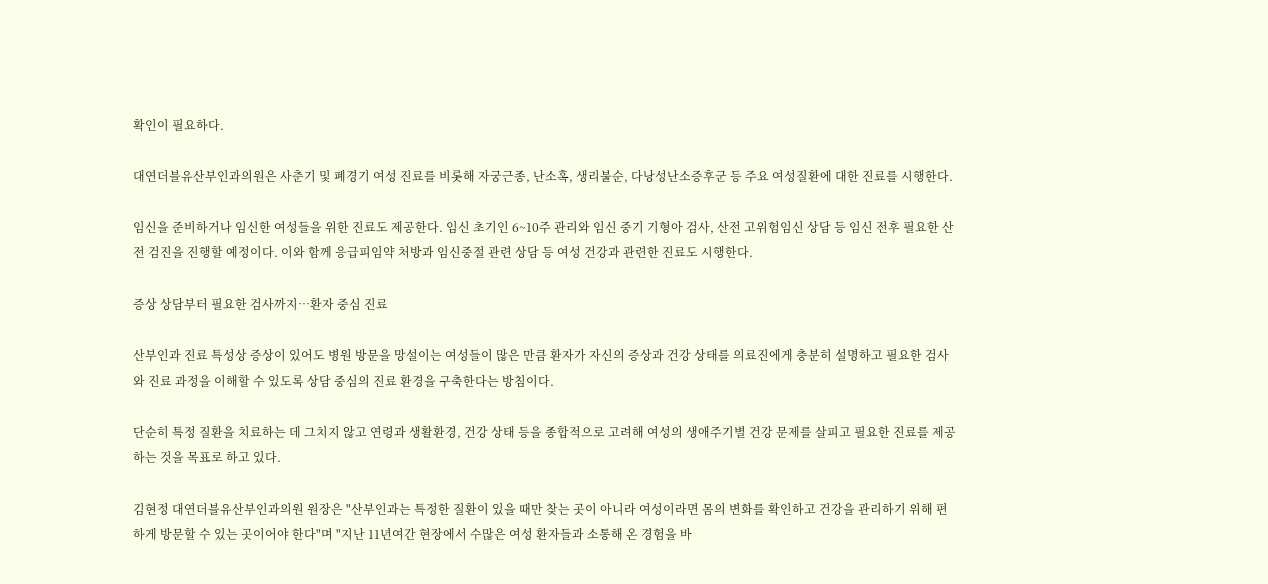확인이 필요하다.

대연더블유산부인과의원은 사춘기 및 폐경기 여성 진료를 비롯해 자궁근종, 난소혹, 생리불순, 다낭성난소증후군 등 주요 여성질환에 대한 진료를 시행한다.

임신을 준비하거나 임신한 여성들을 위한 진료도 제공한다. 임신 초기인 6~10주 관리와 임신 중기 기형아 검사, 산전 고위험임신 상담 등 임신 전후 필요한 산전 검진을 진행할 예정이다. 이와 함께 응급피임약 처방과 임신중절 관련 상담 등 여성 건강과 관련한 진료도 시행한다.

증상 상담부터 필요한 검사까지…환자 중심 진료

산부인과 진료 특성상 증상이 있어도 병원 방문을 망설이는 여성들이 많은 만큼 환자가 자신의 증상과 건강 상태를 의료진에게 충분히 설명하고 필요한 검사와 진료 과정을 이해할 수 있도록 상담 중심의 진료 환경을 구축한다는 방침이다.

단순히 특정 질환을 치료하는 데 그치지 않고 연령과 생활환경, 건강 상태 등을 종합적으로 고려해 여성의 생애주기별 건강 문제를 살피고 필요한 진료를 제공하는 것을 목표로 하고 있다.

김현정 대연더블유산부인과의원 원장은 "산부인과는 특정한 질환이 있을 때만 찾는 곳이 아니라 여성이라면 몸의 변화를 확인하고 건강을 관리하기 위해 편하게 방문할 수 있는 곳이어야 한다"며 "지난 11년여간 현장에서 수많은 여성 환자들과 소통해 온 경험을 바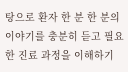탕으로 환자 한 분 한 분의 이야기를 충분히 듣고 필요한 진료 과정을 이해하기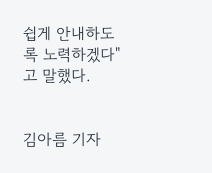쉽게 안내하도록 노력하겠다"고 말했다.


김아름 기자